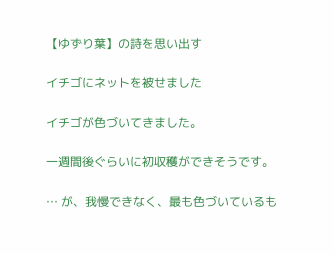【ゆずり葉】の詩を思い出す

イチゴにネットを被せました

イチゴが色づいてきました。

一週間後ぐらいに初収穫ができそうです。

… が、我慢できなく、最も色づいているも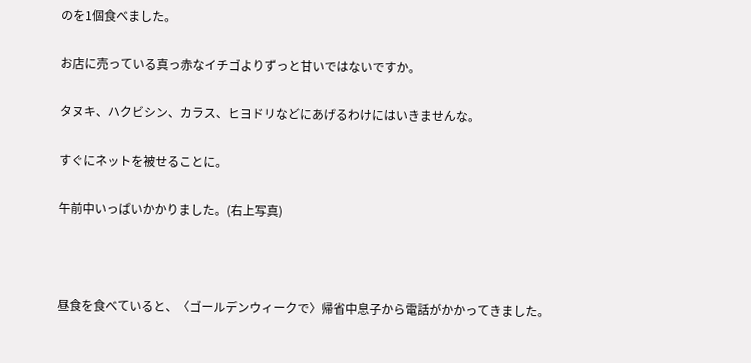のを1個食べました。

お店に売っている真っ赤なイチゴよりずっと甘いではないですか。

タヌキ、ハクビシン、カラス、ヒヨドリなどにあげるわけにはいきませんな。

すぐにネットを被せることに。

午前中いっぱいかかりました。(右上写真)



昼食を食べていると、〈ゴールデンウィークで〉帰省中息子から電話がかかってきました。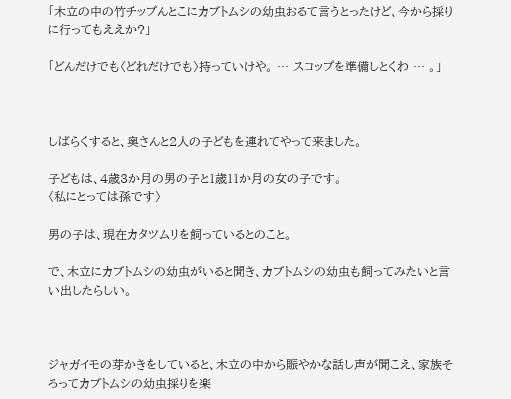「木立の中の竹チップんとこにカブトムシの幼虫おるて言うとったけど、今から採りに行ってもええか?」

「どんだけでも〈どれだけでも〉持っていけや。 … スコップを準備しとくわ … 。」



しばらくすると、奥さんと2人の子どもを連れてやって来ました。

子どもは、4歳3か月の男の子と1歳11か月の女の子です。
〈私にとっては孫です〉

男の子は、現在カタツムリを飼っているとのこと。

で、木立にカブトムシの幼虫がいると聞き、カブトムシの幼虫も飼ってみたいと言い出したらしい。



ジャガイモの芽かきをしていると、木立の中から賑やかな話し声が聞こえ、家族そろってカブトムシの幼虫採りを楽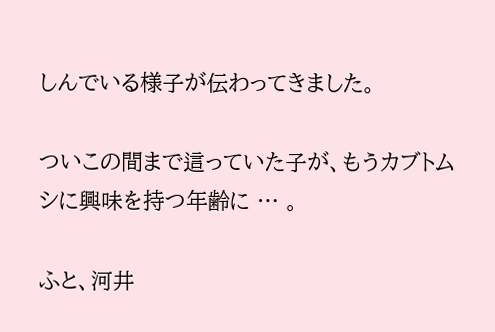しんでいる様子が伝わってきました。

ついこの間まで這っていた子が、もうカブトムシに興味を持つ年齢に … 。

ふと、河井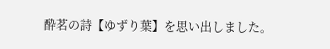酔茗の詩【ゆずり葉】を思い出しました。